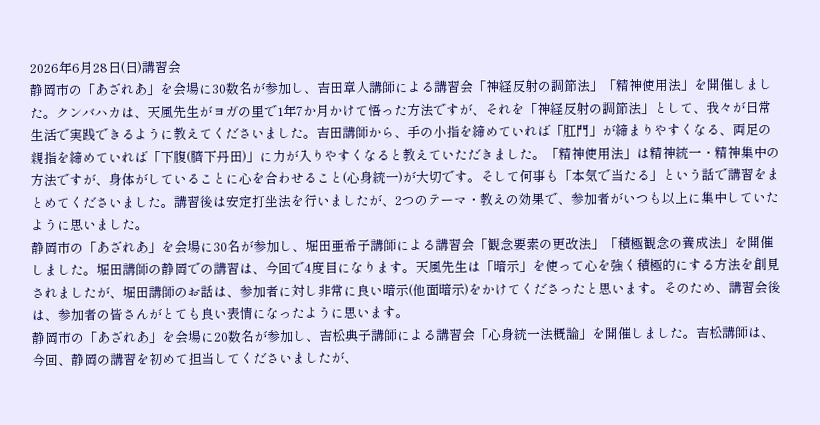2026年6月28日(日)講習会
静岡市の「あざれあ」を会場に30数名が参加し、吉田章人講師による講習会「神経反射の調節法」「精神使用法」を開催しました。クンバハカは、天風先生がヨガの里で1年7か月かけて悟った方法ですが、それを「神経反射の調節法」として、我々が日常生活で実践できるように教えてくださいました。吉田講師から、手の小指を締めていれば「肛門」が締まりやすくなる、両足の親指を締めていれば「下腹(臍下丹田)」に力が入りやすくなると教えていただきました。「精神使用法」は精神統一・精神集中の方法ですが、身体がしていることに心を合わせること(心身統一)が大切です。そして何事も「本気で当たる」という話で講習をまとめてくださいました。講習後は安定打坐法を行いましたが、2つのテーマ・教えの効果で、参加者がいつも以上に集中していたように思いました。
静岡市の「あざれあ」を会場に30名が参加し、堀田亜希子講師による講習会「観念要素の更改法」「積極観念の養成法」を開催しました。堀田講師の静岡での講習は、今回で4度目になります。天風先生は「暗示」を使って心を強く積極的にする方法を創見されましたが、堀田講師のお話は、参加者に対し非常に良い暗示(他面暗示)をかけてくださったと思います。そのため、講習会後は、参加者の皆さんがとても良い表情になったように思います。
静岡市の「あざれあ」を会場に20数名が参加し、吉松典子講師による講習会「心身統一法概論」を開催しました。吉松講師は、今回、静岡の講習を初めて担当してくださいましたが、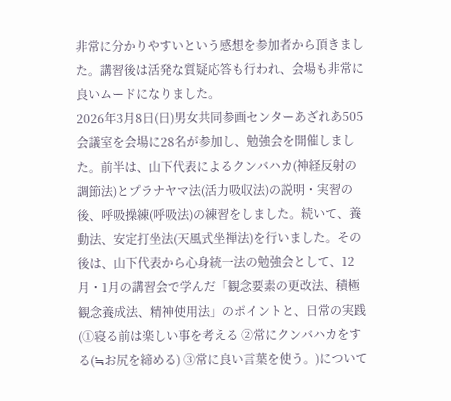非常に分かりやすいという感想を参加者から頂きました。講習後は活発な質疑応答も行われ、会場も非常に良いムードになりました。
2026年3月8日(日)男女共同参画センターあざれあ505会議室を会場に28名が参加し、勉強会を開催しました。前半は、山下代表によるクンバハカ(神経反射の調節法)とプラナヤマ法(活力吸収法)の説明・実習の後、呼吸操練(呼吸法)の練習をしました。続いて、養動法、安定打坐法(天風式坐禅法)を行いました。その後は、山下代表から心身統一法の勉強会として、12月・1月の講習会で学んだ「観念要素の更改法、積極観念養成法、精神使用法」のポイントと、日常の実践(①寝る前は楽しい事を考える ②常にクンバハカをする(≒お尻を締める) ③常に良い言葉を使う。)について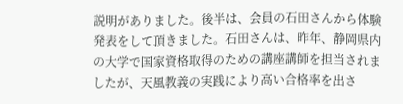説明がありました。後半は、会員の石田さんから体験発表をして頂きました。石田さんは、昨年、静岡県内の大学で国家資格取得のための講座講師を担当されましたが、天風教義の実践により高い合格率を出さ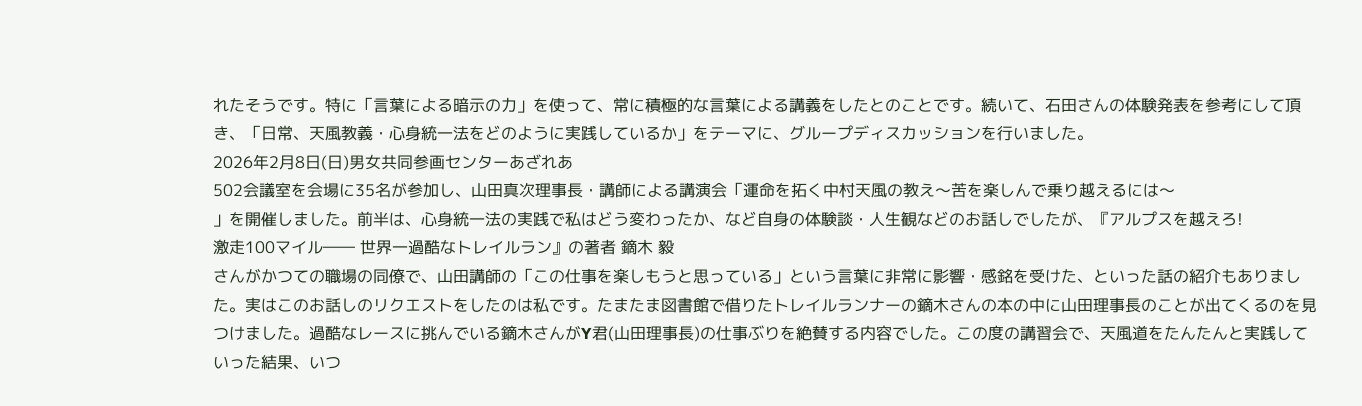れたそうです。特に「言葉による暗示の力」を使って、常に積極的な言葉による講義をしたとのことです。続いて、石田さんの体験発表を参考にして頂き、「日常、天風教義・心身統一法をどのように実践しているか」をテーマに、グループディスカッションを行いました。
2026年2月8日(日)男女共同参画センターあざれあ
502会議室を会場に35名が参加し、山田真次理事長・講師による講演会「運命を拓く中村天風の教え〜苦を楽しんで乗り越えるには〜
」を開催しました。前半は、心身統一法の実践で私はどう変わったか、など自身の体験談・人生観などのお話しでしたが、『アルプスを越えろ!
激走100マイル―― 世界一過酷なトレイルラン』の著者 鏑木 毅
さんがかつての職場の同僚で、山田講師の「この仕事を楽しもうと思っている」という言葉に非常に影響・感銘を受けた、といった話の紹介もありました。実はこのお話しのリクエストをしたのは私です。たまたま図書館で借りたトレイルランナーの鏑木さんの本の中に山田理事長のことが出てくるのを見つけました。過酷なレースに挑んでいる鏑木さんがY君(山田理事長)の仕事ぶりを絶賛する内容でした。この度の講習会で、天風道をたんたんと実践していった結果、いつ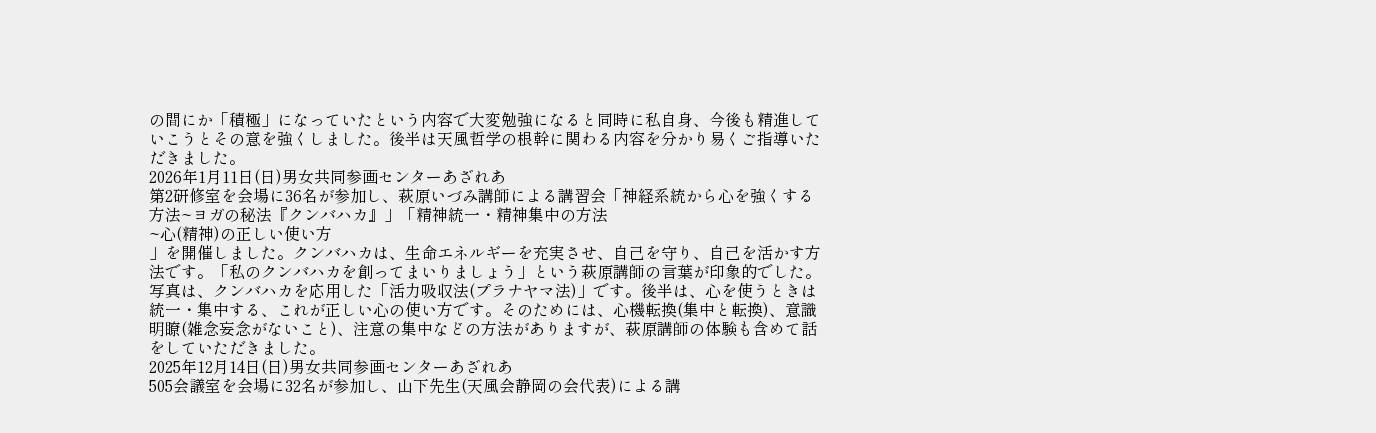の間にか「積極」になっていたという内容で大変勉強になると同時に私自身、今後も精進していこうとその意を強くしました。後半は天風哲学の根幹に関わる内容を分かり易くご指導いただきました。
2026年1月11日(日)男女共同参画センターあざれあ
第2研修室を会場に36名が参加し、萩原いづみ講師による講習会「神経系統から心を強くする方法~ヨガの秘法『クンバハカ』」「精神統一・精神集中の方法
~心(精神)の正しい使い方
」を開催しました。クンバハカは、生命エネルギーを充実させ、自己を守り、自己を活かす方法です。「私のクンバハカを創ってまいりましょう」という萩原講師の言葉が印象的でした。写真は、クンバハカを応用した「活力吸収法(プラナヤマ法)」です。後半は、心を使うときは統一・集中する、これが正しい心の使い方です。そのためには、心機転換(集中と転換)、意識明瞭(雑念妄念がないこと)、注意の集中などの方法がありますが、萩原講師の体験も含めて話をしていただきました。
2025年12月14日(日)男女共同参画センターあざれあ
505会議室を会場に32名が参加し、山下先生(天風会静岡の会代表)による講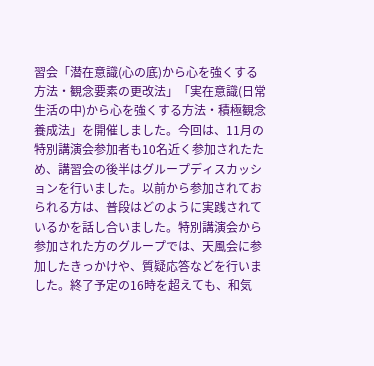習会「潜在意識(心の底)から心を強くする方法・観念要素の更改法」「実在意識(日常生活の中)から心を強くする方法・積極観念養成法」を開催しました。今回は、11月の特別講演会参加者も10名近く参加されたため、講習会の後半はグループディスカッションを行いました。以前から参加されておられる方は、普段はどのように実践されているかを話し合いました。特別講演会から参加された方のグループでは、天風会に参加したきっかけや、質疑応答などを行いました。終了予定の16時を超えても、和気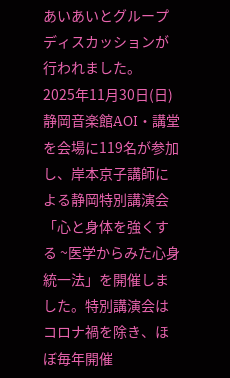あいあいとグループディスカッションが行われました。
2025年11月30日(日)静岡音楽館AOI・講堂を会場に119名が参加し、岸本京子講師による静岡特別講演会「心と身体を強くする ~医学からみた心身統一法」を開催しました。特別講演会はコロナ禍を除き、ほぼ毎年開催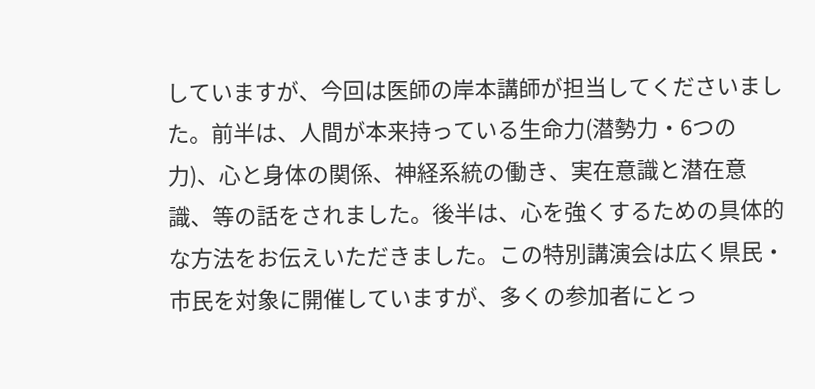していますが、今回は医師の岸本講師が担当してくださいました。前半は、人間が本来持っている生命力(潜勢力・6つの力)、心と身体の関係、神経系統の働き、実在意識と潜在意識、等の話をされました。後半は、心を強くするための具体的な方法をお伝えいただきました。この特別講演会は広く県民・市民を対象に開催していますが、多くの参加者にとっ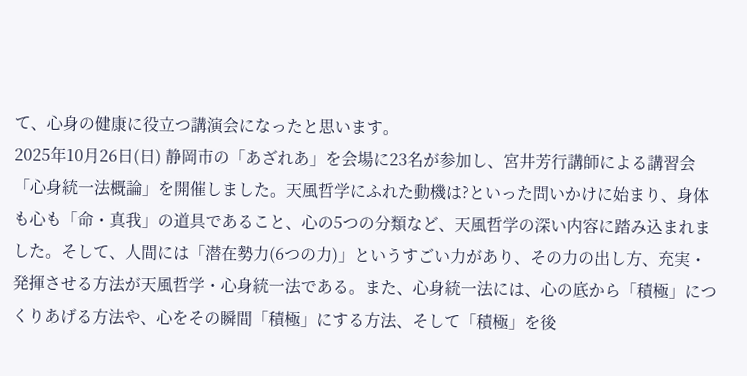て、心身の健康に役立つ講演会になったと思います。
2025年10月26日(日) 静岡市の「あざれあ」を会場に23名が参加し、宮井芳行講師による講習会「心身統一法概論」を開催しました。天風哲学にふれた動機は?といった問いかけに始まり、身体も心も「命・真我」の道具であること、心の5つの分類など、天風哲学の深い内容に踏み込まれました。そして、人間には「潜在勢力(6つの力)」というすごい力があり、その力の出し方、充実・発揮させる方法が天風哲学・心身統一法である。また、心身統一法には、心の底から「積極」につくりあげる方法や、心をその瞬間「積極」にする方法、そして「積極」を後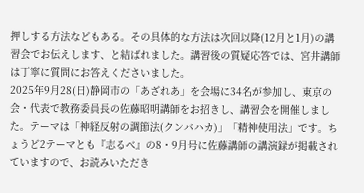押しする方法などもある。その具体的な方法は次回以降(12月と1月)の講習会でお伝えします、と結ばれました。講習後の質疑応答では、宮井講師は丁寧に質問にお答えくださいました。
2025年9月28(日)静岡市の「あざれあ」を会場に34名が参加し、東京の会・代表で教務委員長の佐藤昭明講師をお招きし、講習会を開催しました。テーマは「神経反射の調節法(クンバハカ)」「精神使用法」です。ちょうど2テーマとも『志るべ』の8・9月号に佐藤講師の講演録が掲載されていますので、お読みいただき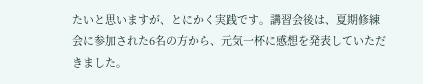たいと思いますが、とにかく実践です。講習会後は、夏期修練会に参加された6名の方から、元気一杯に感想を発表していただきました。